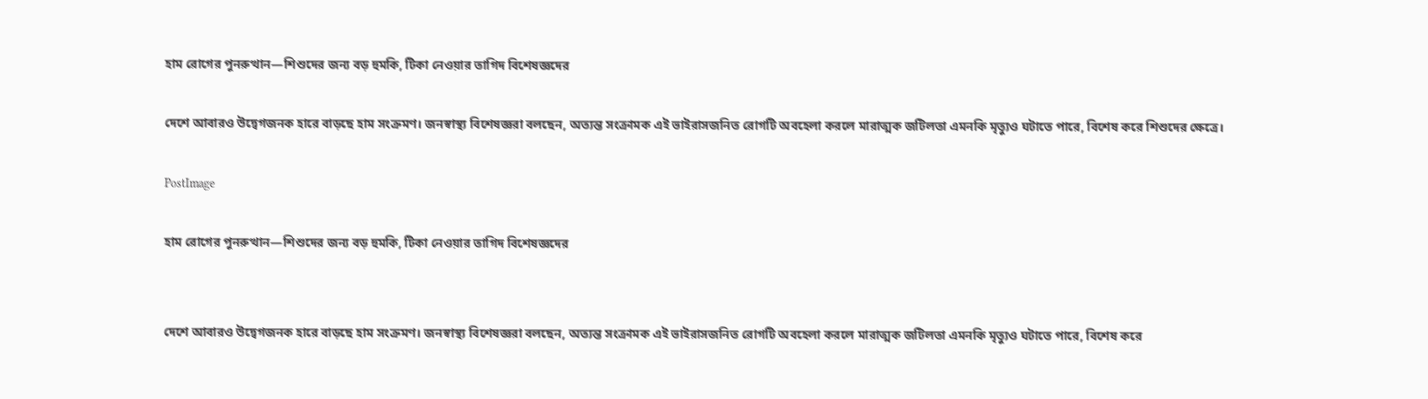হাম রোগের পুনরুত্থান—শিশুদের জন্য বড় হুমকি, টিকা নেওয়ার তাগিদ বিশেষজ্ঞদের

দেশে আবারও উদ্বেগজনক হারে বাড়ছে হাম সংক্রমণ। জনস্বাস্থ্য বিশেষজ্ঞরা বলছেন, অত্যন্ত সংক্রামক এই ভাইরাসজনিত রোগটি অবহেলা করলে মারাত্মক জটিলতা এমনকি মৃত্যুও ঘটাতে পারে, বিশেষ করে শিশুদের ক্ষেত্রে।

PostImage

হাম রোগের পুনরুত্থান—শিশুদের জন্য বড় হুমকি, টিকা নেওয়ার তাগিদ বিশেষজ্ঞদের


দেশে আবারও উদ্বেগজনক হারে বাড়ছে হাম সংক্রমণ। জনস্বাস্থ্য বিশেষজ্ঞরা বলছেন, অত্যন্ত সংক্রামক এই ভাইরাসজনিত রোগটি অবহেলা করলে মারাত্মক জটিলতা এমনকি মৃত্যুও ঘটাতে পারে, বিশেষ করে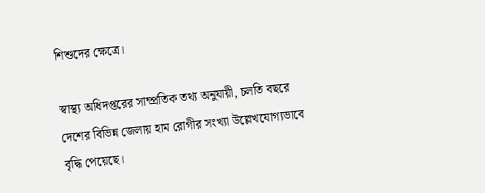শিশুদের ক্ষেত্রে।

স্বাস্থ্য অধিদপ্তরের সাম্প্রতিক তথ্য অনুযায়ী, চলতি বছরে দেশের বিভিন্ন জেলায় হাম রোগীর সংখ্যা উল্লেখযোগ্যভাবে বৃদ্ধি পেয়েছে।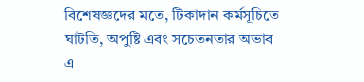বিশেষজ্ঞদের মতে, টিকাদান কর্মসূচিতে ঘাটতি, অপুষ্টি এবং সচেতনতার অভাব এ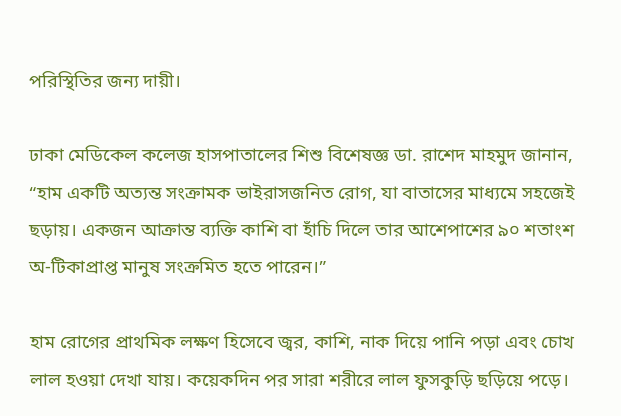পরিস্থিতির জন্য দায়ী।

ঢাকা মেডিকেল কলেজ হাসপাতালের শিশু বিশেষজ্ঞ ডা. রাশেদ মাহমুদ জানান, “হাম একটি অত্যন্ত সংক্রামক ভাইরাসজনিত রোগ, যা বাতাসের মাধ্যমে সহজেই ছড়ায়। একজন আক্রান্ত ব্যক্তি কাশি বা হাঁচি দিলে তার আশেপাশের ৯০ শতাংশ অ-টিকাপ্রাপ্ত মানুষ সংক্রমিত হতে পারেন।”

হাম রোগের প্রাথমিক লক্ষণ হিসেবে জ্বর, কাশি, নাক দিয়ে পানি পড়া এবং চোখ লাল হওয়া দেখা যায়। কয়েকদিন পর সারা শরীরে লাল ফুসকুড়ি ছড়িয়ে পড়ে।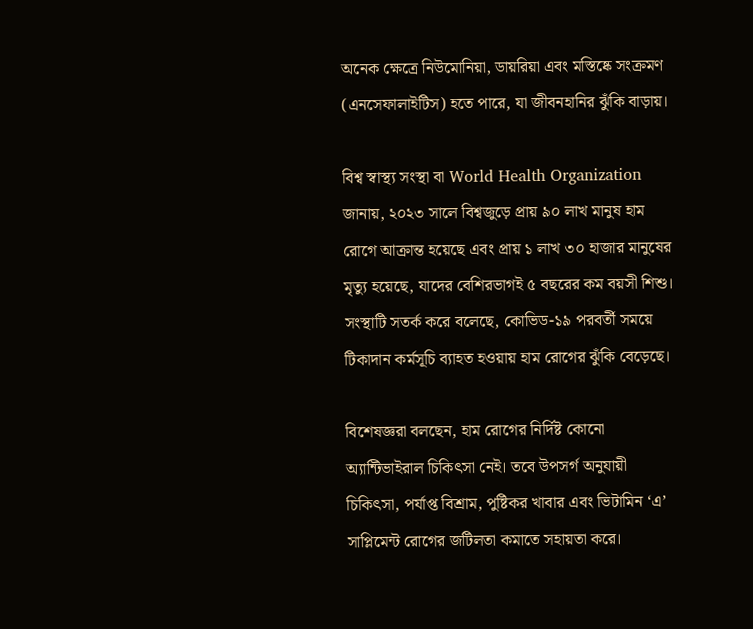অনেক ক্ষেত্রে নিউমোনিয়া, ডায়রিয়া এবং মস্তিষ্কে সংক্রমণ (এনসেফালাইটিস) হতে পারে, যা জীবনহানির ঝুঁকি বাড়ায়।

বিশ্ব স্বাস্থ্য সংস্থা বা World Health Organization জানায়, ২০২৩ সালে বিশ্বজুড়ে প্রায় ৯০ লাখ মানুষ হাম রোগে আক্রান্ত হয়েছে এবং প্রায় ১ লাখ ৩০ হাজার মানুষের মৃত্যু হয়েছে, যাদের বেশিরভাগই ৫ বছরের কম বয়সী শিশু। সংস্থাটি সতর্ক করে বলেছে, কোভিড-১৯ পরবর্তী সময়ে টিকাদান কর্মসূচি ব্যাহত হওয়ায় হাম রোগের ঝুঁকি বেড়েছে।

বিশেষজ্ঞরা বলছেন, হাম রোগের নির্দিষ্ট কোনো অ্যান্টিভাইরাল চিকিৎসা নেই। তবে উপসর্গ অনুযায়ী চিকিৎসা, পর্যাপ্ত বিশ্রাম, পুষ্টিকর খাবার এবং ভিটামিন ‘এ’ সাপ্লিমেন্ট রোগের জটিলতা কমাতে সহায়তা করে।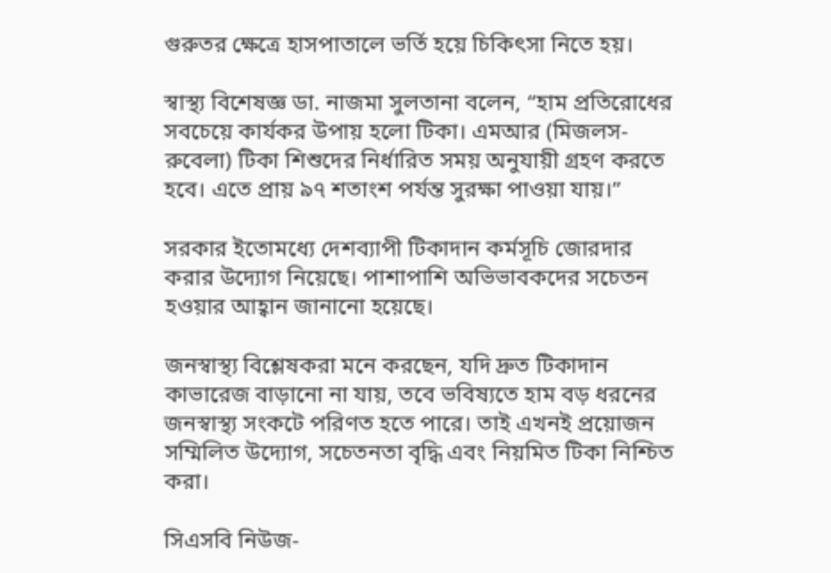গুরুতর ক্ষেত্রে হাসপাতালে ভর্তি হয়ে চিকিৎসা নিতে হয়।

স্বাস্থ্য বিশেষজ্ঞ ডা. নাজমা সুলতানা বলেন, “হাম প্রতিরোধের সবচেয়ে কার্যকর উপায় হলো টিকা। এমআর (মিজলস-রুবেলা) টিকা শিশুদের নির্ধারিত সময় অনুযায়ী গ্রহণ করতে হবে। এতে প্রায় ৯৭ শতাংশ পর্যন্ত সুরক্ষা পাওয়া যায়।”

সরকার ইতোমধ্যে দেশব্যাপী টিকাদান কর্মসূচি জোরদার করার উদ্যোগ নিয়েছে। পাশাপাশি অভিভাবকদের সচেতন হওয়ার আহ্বান জানানো হয়েছে।

জনস্বাস্থ্য বিশ্লেষকরা মনে করছেন, যদি দ্রুত টিকাদান কাভারেজ বাড়ানো না যায়, তবে ভবিষ্যতে হাম বড় ধরনের জনস্বাস্থ্য সংকটে পরিণত হতে পারে। তাই এখনই প্রয়োজন সম্মিলিত উদ্যোগ, সচেতনতা বৃদ্ধি এবং নিয়মিত টিকা নিশ্চিত করা।

সিএসবি নিউজ-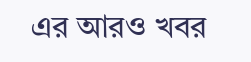এর আরও খবর